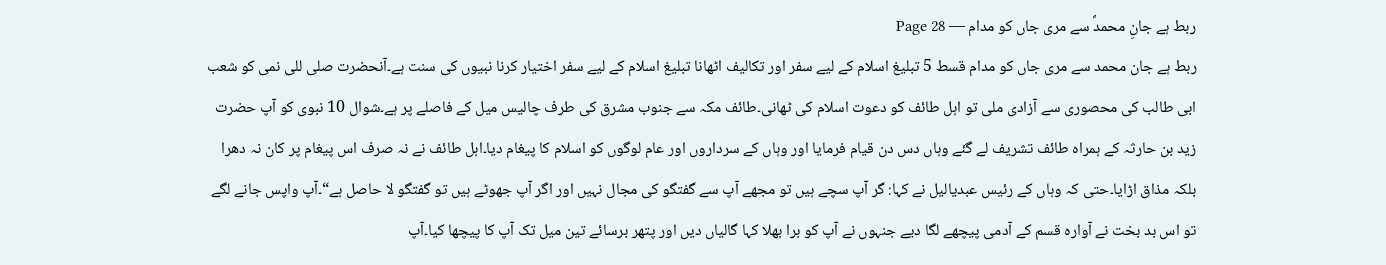ربط ہے جانِ محمدؐ سے مری جاں کو مدام — Page 28
ربط ہے جان محمد سے مری جاں کو مدام قسط 5 تبلیغ اسلام کے لیے سفر اور تکالیف اٹھانا تبلیغ اسلام کے لیے سفر اختیار کرنا نبیوں کی سنت ہے۔آنحضرت صلی للی نمی کو شعب ابی طالب کی محصوری سے آزادی ملی تو اہل طائف کو دعوت اسلام کی ٹھانی۔طائف مکہ سے جنوب مشرق کی طرف چالیس میل کے فاصلے پر ہے۔شوال 10 نبوی کو آپ حضرت زید بن حارثہ کے ہمراہ طائف تشریف لے گئے وہاں دس دن قیام فرمایا اور وہاں کے سرداروں اور عام لوگوں کو اسلام کا پیغام دیا۔اہل طائف نے نہ صرف اس پیغام پر کان نہ دھرا بلکہ مذاق اڑایا۔حتی کہ وہاں کے رئیس عبدیالیل نے کہا: گر آپ سچے ہیں تو مجھے آپ سے گفتگو کی مجال نہیں اور اگر آپ جھوٹے ہیں تو گفتگو لا حاصل ہے“۔آپ واپس جانے لگے تو اس بد بخت نے آوارہ قسم کے آدمی پیچھے لگا دیے جنہوں نے آپ کو برا بھلا کہا گالیاں دیں اور پتھر برسائے تین میل تک آپ کا پیچھا کیا۔آپ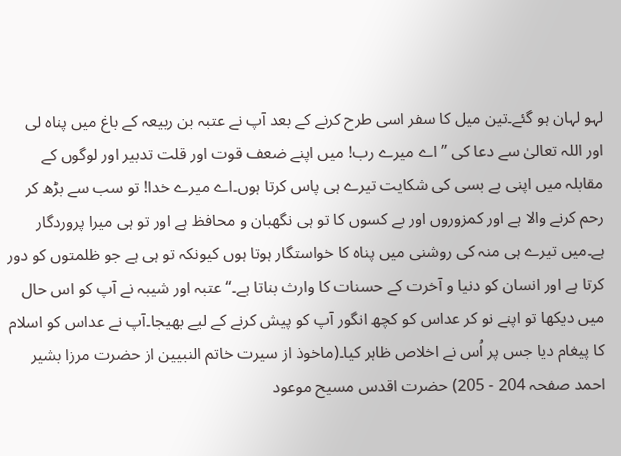لہو لہان ہو گئے۔تین میل کا سفر اسی طرح کرنے کے بعد آپ نے عتبہ بن ربیعہ کے باغ میں پناہ لی اور اللہ تعالیٰ سے دعا کی ”اے میرے رب! میں اپنے ضعف قوت اور قلت تدبیر اور لوگوں کے مقابلہ میں اپنی بے بسی کی شکایت تیرے ہی پاس کرتا ہوں۔اے میرے خدا! تو سب سے بڑھ کر رحم کرنے والا ہے اور کمزوروں اور بے کسوں کا تو ہی نگهبان و محافظ ہے اور تو ہی میرا پروردگار ہے۔میں تیرے ہی منہ کی روشنی میں پناہ کا خواستگار ہوتا ہوں کیونکہ تو ہی ہے جو ظلمتوں کو دور کرتا ہے اور انسان کو دنیا و آخرت کے حسنات کا وارث بناتا ہے۔“ عتبہ اور شیبہ نے آپ کو اس حال میں دیکھا تو اپنے نو کر عداس کو کچھ انگور آپ کو پیش کرنے کے لیے بھیجا۔آپ نے عداس کو اسلام کا پیغام دیا جس پر اُس نے اخلاص ظاہر کیا۔(ماخوذ از سیرت خاتم النبیین از حضرت مرزا بشیر احمد صفحہ 204 - 205) حضرت اقدس مسیح موعود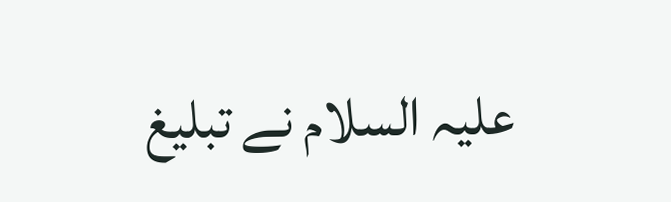علیہ السلام نے تبلیغ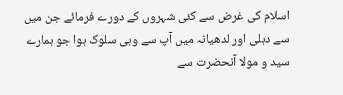اسلام کی غرض سے کئی شہروں کے دورے فرمائے جن میں سے دہلی اور لدھیانہ میں آپ سے وہی سلوک ہوا جو ہمارے سید و مولا آنحضرت سے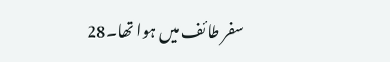سفر طائف میں ہوا تھا۔28